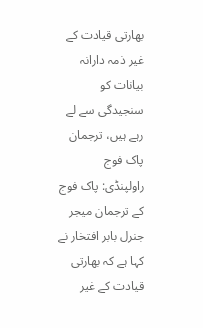بھارتی قیادت کے غیر ذمہ دارانہ بیانات کو سنجیدگی سے لے رہے ہیں، ترجمان پاک فوج
راولپنڈی: پاک فوج کے ترجمان میجر جنرل بابر افتخار نے کہا ہے کہ بھارتی قیادت کے غیر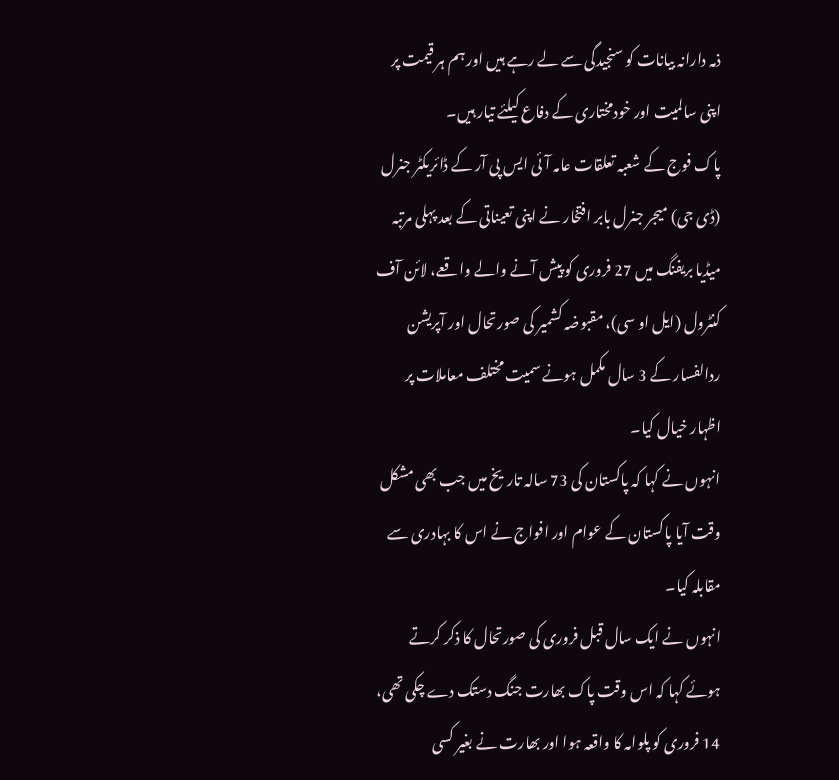ذمہ دارانہ بیانات کو سنجیدگی سے لے رہے ہیں اور ہم ہر قیمت پر اپنی سالمیت اور خودمختاری کے دفاع کیلئے تیار ہیں۔
پاک فوج کے شعبہ تعلقات عامہ آئی ایس پی آر کے ڈائریکٹر جنرل (ڈی جی) میجر جنرل بابر افتخار نے اپنی تعیناتی کے بعد پہلی مرتبہ میڈیا بریفنگ میں 27 فروری کو پیش آنے والے واقعے، لائن آف کنٹرول (ایل او سی)، مقبوضہ کشمیر کی صورتحال اور آپریشن ردالفسار کے 3 سال مکمل ہونے سمیت مختلف معاملات پر اظہار خیال کیا۔
انہوں نے کہا کہ پاکستان کی 73 سالہ تاریخ میں جب بھی مشکل وقت آیا پاکستان کے عوام اور افواج نے اس کا بہادری سے مقابلہ کیا۔
انہوں نے ایک سال قبل فروری کی صورتحال کا ذکر کرتے ہوئے کہا کہ اس وقت پاک بھارت جنگ دستک دے چکی تھی، 14 فروری کو پلوامہ کا واقعہ ہوا اور بھارت نے بغیر کسی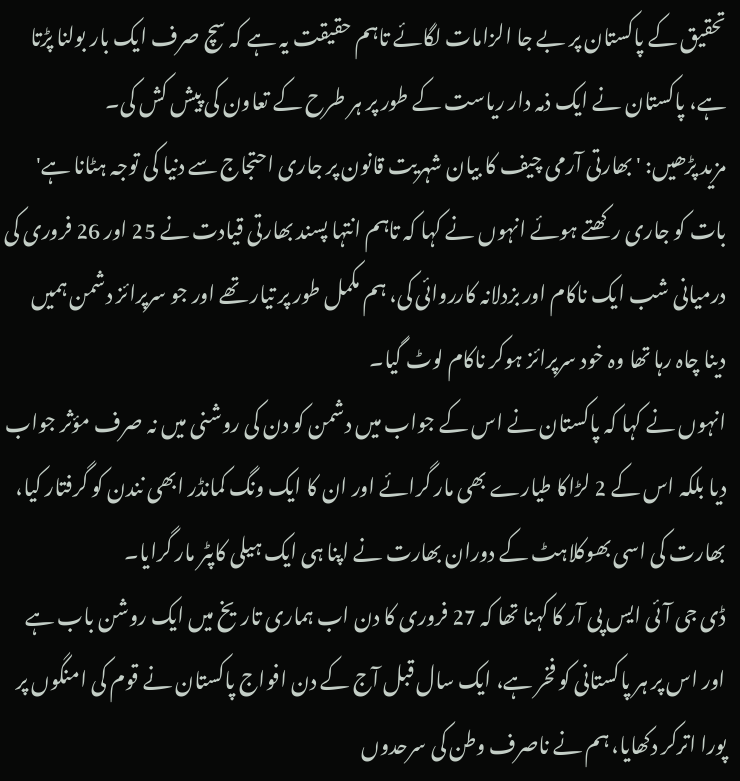تحقیق کے پاکستان پر بے جا الزامات لگائے تاہم حقیقت یہ ہے کہ سچ صرف ایک بار بولنا پڑتا ہے، پاکستان نے ایک ذمہ دار ریاست کے طور پر ہر طرح کے تعاون کی پیش کش کی۔
مزید پڑھیں: 'بھارتی آرمی چیف کا بیان شہریت قانون پر جاری احتجاج سے دنیا کی توجہ ہٹانا ہے'
بات کو جاری رکھتے ہوئے انہوں نے کہا کہ تاہم انتہا پسند بھارتی قیادت نے 25 اور 26 فروری کی درمیانی شب ایک ناکام اور بزدلانہ کارروائی کی، ہم مکمل طور پر تیار تھے اور جو سرپرائز دشمن ہمیں دینا چاہ رہا تھا وہ خود سرپرائز ہوکر ناکام لوٹ گیا۔
انہوں نے کہا کہ پاکستان نے اس کے جواب میں دشمن کو دن کی روشنی میں نہ صرف مؤثر جواب دیا بلکہ اس کے 2 لڑاکا طیارے بھی مار گرائے اور ان کا ایک ونگ کمانڈر ابھی نندن کو گرفتار کیا، بھارت کی اسی بھوکلاہٹ کے دوران بھارت نے اپنا ہی ایک ہیلی کاپٹر مار گرایا۔
ڈی جی آئی ایس پی آر کا کہنا تھا کہ 27 فروری کا دن اب ہماری تاریخ میں ایک روشن باب ہے اور اس پر ہر پاکستانی کو فخر ہے، ایک سال قبل آج کے دن افواج پاکستان نے قوم کی امنگوں پر پورا اترکر دکھایا، ہم نے ناصرف وطن کی سرحدوں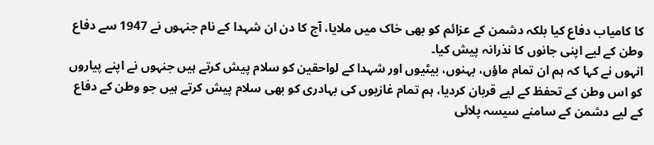کا کامیاب دفاع کیا بلکہ دشمن کے عزائم کو بھی خاک میں ملایا، آج کا دن ان شہدا کے نام جنہوں نے 1947 سے دفاع وطن کے لیے اپنی جانوں کا نذرانہ پیش کیا۔
انہوں نے کہا کہ ہم ان تمام ماؤں، بہنوں، بیٹیوں اور شہدا کے لواحقین کو سلام پیش کرتے ہیں جنہوں نے اپنے پیاروں کو اس وطن کے تحفظ کے لیے قربان کردیا، ہم تمام غازیوں کی بہادری کو بھی سلام پیش کرتے ہیں جو وطن کے دفاع کے لیے دشمن کے سامنے سیسہ پلائی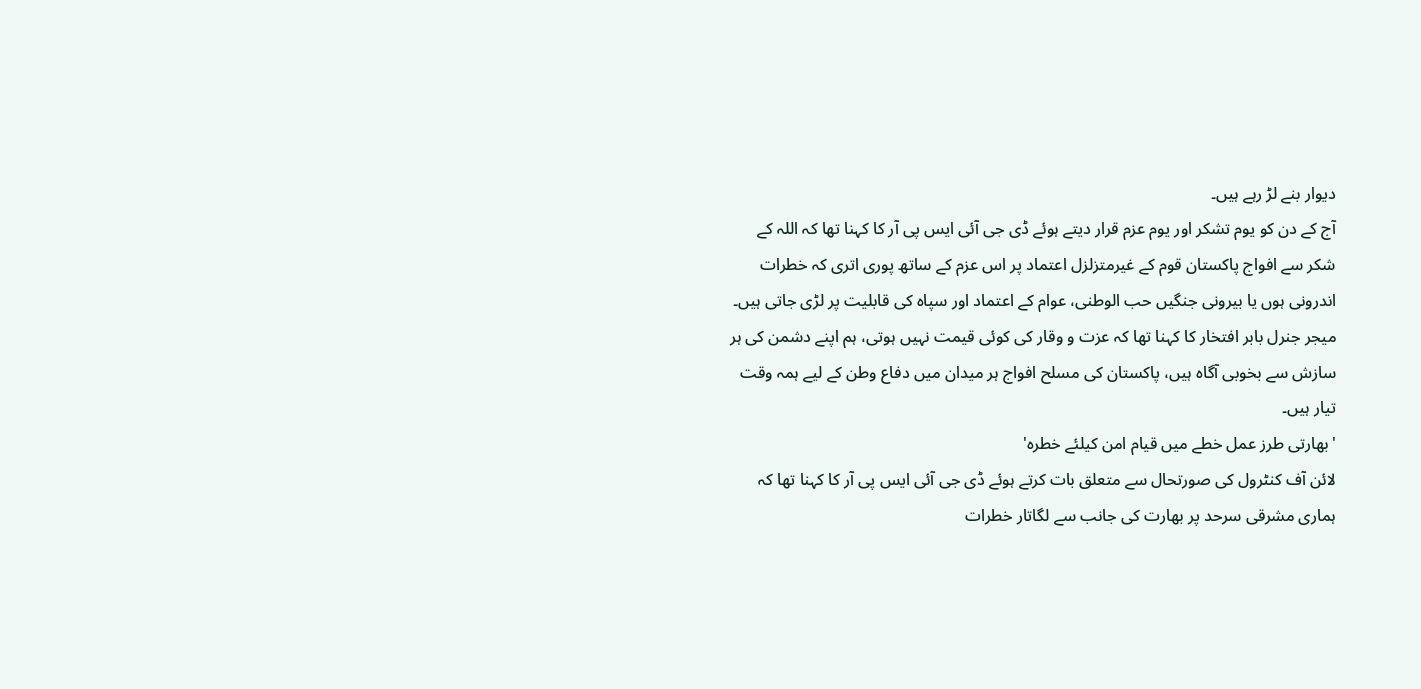دیوار بنے لڑ رہے ہیں۔
آج کے دن کو یوم تشکر اور یوم عزم قرار دیتے ہوئے ڈی جی آئی ایس پی آر کا کہنا تھا کہ اللہ کے شکر سے افواج پاکستان قوم کے غیرمتزلزل اعتماد پر اس عزم کے ساتھ پوری اتری کہ خطرات اندرونی ہوں یا بیرونی جنگیں حب الوطنی، عوام کے اعتماد اور سپاہ کی قابلیت پر لڑی جاتی ہیں۔
میجر جنرل بابر افتخار کا کہنا تھا کہ عزت و وقار کی کوئی قیمت نہیں ہوتی، ہم اپنے دشمن کی ہر سازش سے بخوبی آگاہ ہیں، پاکستان کی مسلح افواج ہر میدان میں دفاع وطن کے لیے ہمہ وقت تیار ہیں۔
'بھارتی طرز عمل خطے میں قیام امن کیلئے خطرہ'
لائن آف کنٹرول کی صورتحال سے متعلق بات کرتے ہوئے ڈی جی آئی ایس پی آر کا کہنا تھا کہ ہماری مشرقی سرحد پر بھارت کی جانب سے لگاتار خطرات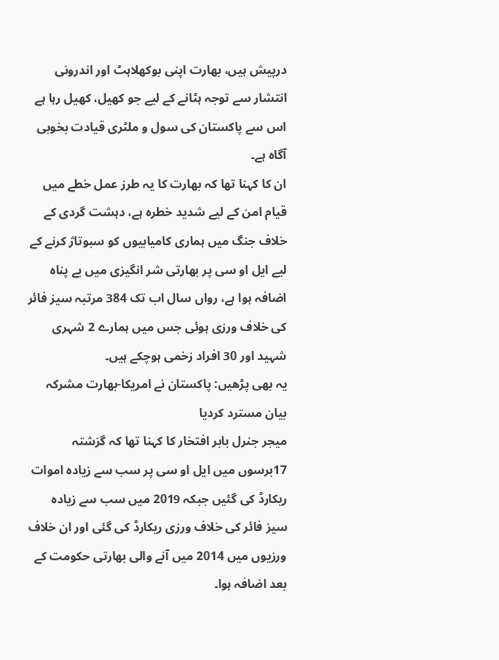درپیش ہیں، بھارت اپنی بوکھلاہٹ اور اندرونی انتشار سے توجہ ہٹانے کے لیے جو کھیل، کھیل رہا ہے اس سے پاکستان کی سول و ملٹری قیادت بخوبی آگاہ ہے۔
ان کا کہنا تھا کہ بھارت کا یہ طرز عمل خطے میں قیام امن کے لیے شدید خطرہ ہے، دہشت گردی کے خلاف جنگ میں ہماری کامیابیوں کو سبوتاژ کرنے کے لیے ایل او سی پر بھارتی شر انگیزی میں بے پناہ اضافہ ہوا ہے، رواں سال اب تک 384 مرتبہ سیز فائر کی خلاف ورزی ہوئی جس میں ہمارے 2 شہری شہید اور 30 افراد زخمی ہوچکے ہیں۔
یہ بھی پڑھیں: پاکستان نے امریکا-بھارت مشرکہ بیان مسترد کردیا
میجر جنرل بابر افتخار کا کہنا تھا کہ گزشتہ 17برسوں میں ایل او سی پر سب سے زیادہ اموات ریکارڈ کی گئیں جبکہ 2019 میں سب سے زیادہ سیز فائر کی خلاف ورزی ریکارڈ کی گئی اور ان خلاف ورزیوں میں 2014 میں آنے والی بھارتی حکومت کے بعد اضافہ ہوا۔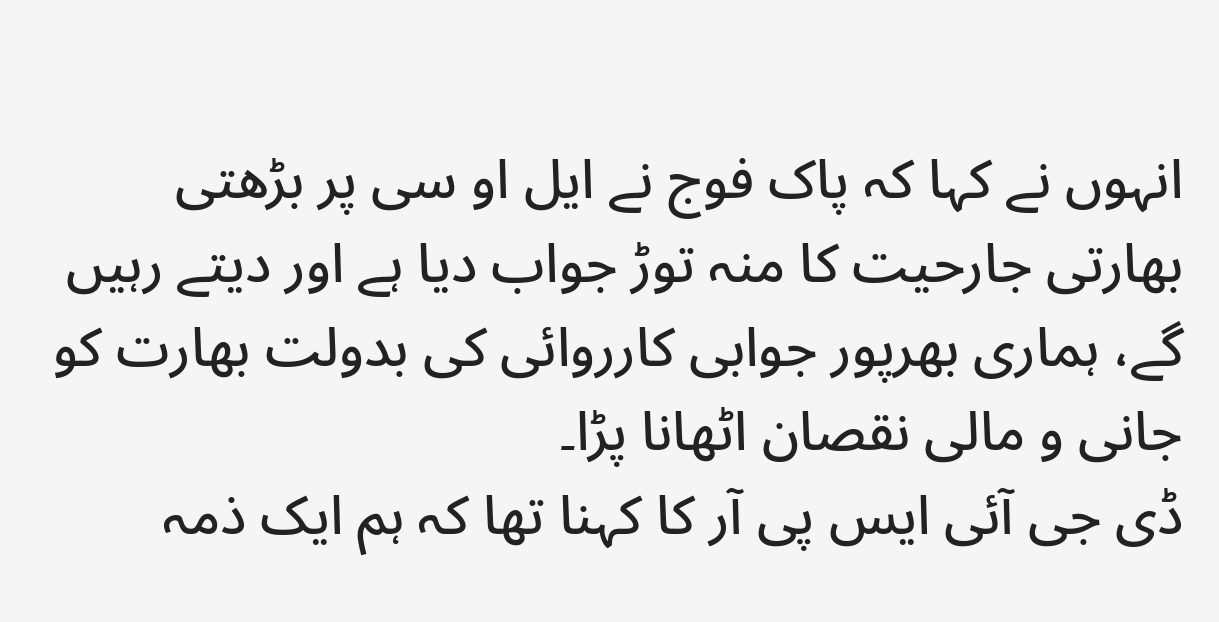انہوں نے کہا کہ پاک فوج نے ایل او سی پر بڑھتی بھارتی جارحیت کا منہ توڑ جواب دیا ہے اور دیتے رہیں گے، ہماری بھرپور جوابی کارروائی کی بدولت بھارت کو جانی و مالی نقصان اٹھانا پڑا۔
ڈی جی آئی ایس پی آر کا کہنا تھا کہ ہم ایک ذمہ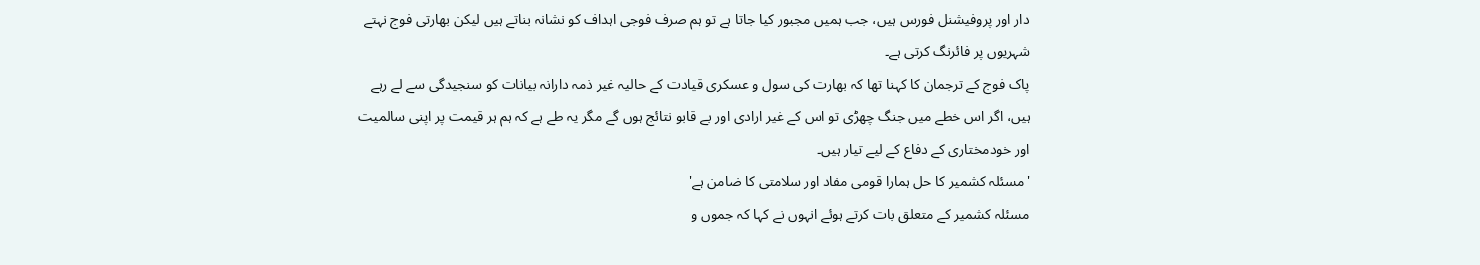دار اور پروفیشنل فورس ہیں، جب ہمیں مجبور کیا جاتا ہے تو ہم صرف فوجی اہداف کو نشانہ بناتے ہیں لیکن بھارتی فوج نہتے شہریوں پر فائرنگ کرتی ہے۔
پاک فوج کے ترجمان کا کہنا تھا کہ بھارت کی سول و عسکری قیادت کے حالیہ غیر ذمہ دارانہ بیانات کو سنجیدگی سے لے رہے ہیں، اگر اس خطے میں جنگ چھڑی تو اس کے غیر ارادی اور بے قابو نتائج ہوں گے مگر یہ طے ہے کہ ہم ہر قیمت پر اپنی سالمیت اور خودمختاری کے دفاع کے لیے تیار ہیں۔
'مسئلہ کشمیر کا حل ہمارا قومی مفاد اور سلامتی کا ضامن ہے'
مسئلہ کشمیر کے متعلق بات کرتے ہوئے انہوں نے کہا کہ جموں و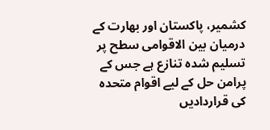کشمیر، پاکستان اور بھارت کے درمیان بین الاقوامی سطح پر تسلیم شدہ تنازع ہے جس کے پرامن حل کے لیے اقوام متحدہ کی قراردادیں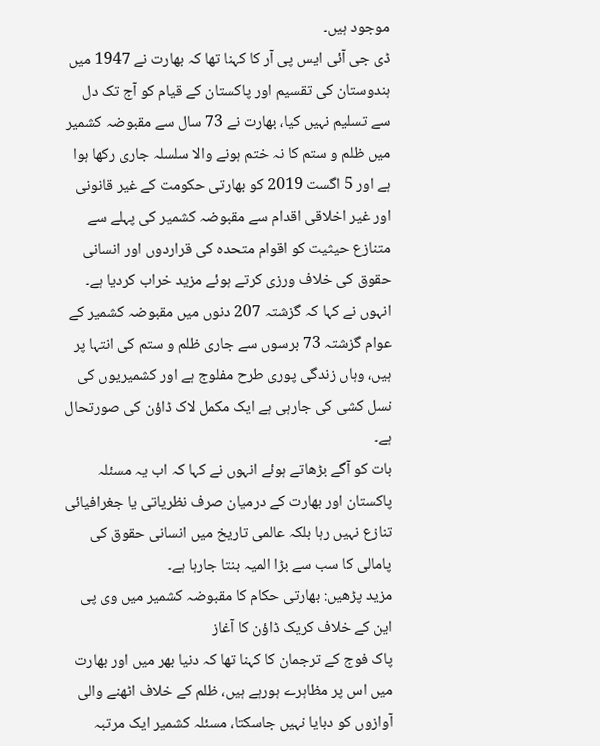موجود ہیں۔
ڈی جی آئی ایس پی آر کا کہنا تھا کہ بھارت نے 1947 میں ہندوستان کی تقسیم اور پاکستان کے قیام کو آج تک دل سے تسلیم نہیں کیا، بھارت نے 73 سال سے مقبوضہ کشمیر میں ظلم و ستم کا نہ ختم ہونے والا سلسلہ جاری رکھا ہوا ہے اور 5 اگست 2019 کو بھارتی حکومت کے غیر قانونی اور غیر اخلاقی اقدام سے مقبوضہ کشمیر کی پہلے سے متنازع حیثیت کو اقوام متحدہ کی قراردوں اور انسانی حقوق کی خلاف ورزی کرتے ہوئے مزید خراب کردیا ہے۔
انہوں نے کہا کہ گزشتہ 207 دنوں میں مقبوضہ کشمیر کے عوام گزشتہ 73 برسوں سے جاری ظلم و ستم کی انتہا پر ہیں، وہاں زندگی پوری طرح مفلوج ہے اور کشمیریوں کی نسل کشی کی جارہی ہے ایک مکمل لاک ڈاؤن کی صورتحال ہے۔
بات کو آگے بڑھاتے ہوئے انہوں نے کہا کہ اب یہ مسئلہ پاکستان اور بھارت کے درمیان صرف نظریاتی یا جغرافیائی تنازع نہیں رہا بلکہ عالمی تاریخ میں انسانی حقوق کی پامالی کا سب سے بڑا المیہ بنتا جارہا ہے۔
مزید پڑھیں: بھارتی حکام کا مقبوضہ کشمیر میں وی پی این کے خلاف کریک ڈاؤن کا آغاز
پاک فوج کے ترجمان کا کہنا تھا کہ دنیا بھر میں اور بھارت میں اس پر مظاہرے ہورہے ہیں، ظلم کے خلاف اٹھنے والی آوازوں کو دبایا نہیں جاسکتا، مسئلہ کشمیر ایک مرتبہ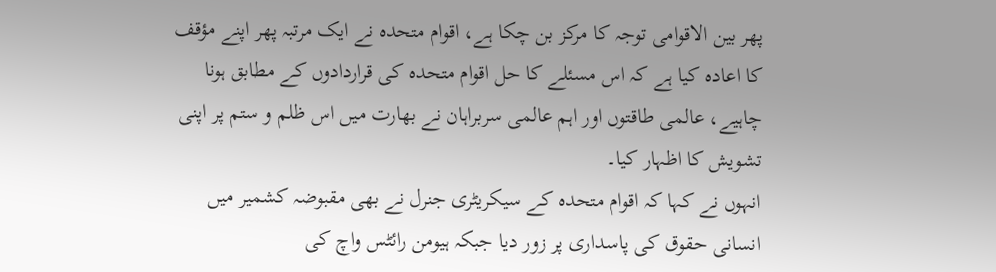پھر بین الاقوامی توجہ کا مرکز بن چکا ہے، اقوام متحدہ نے ایک مرتبہ پھر اپنے مؤقف کا اعادہ کیا ہے کہ اس مسئلے کا حل اقوام متحدہ کی قراردادوں کے مطابق ہونا چاہیے، عالمی طاقتوں اور اہم عالمی سربراہان نے بھارت میں اس ظلم و ستم پر اپنی تشویش کا اظہار کیا۔
انہوں نے کہا کہ اقوام متحدہ کے سیکریٹری جنرل نے بھی مقبوضہ کشمیر میں انسانی حقوق کی پاسداری پر زور دیا جبکہ ہیومن رائٹس واچ کی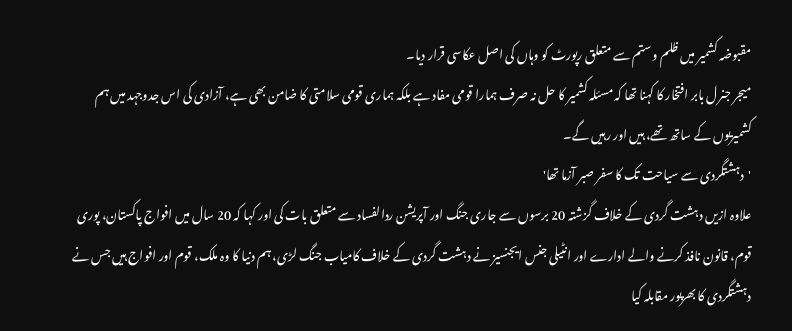مقبوضہ کشمیر میں ظلم و ستم سے متعلق رپورٹ کو وہاں کی اصل عکاسی قرار دیا۔
میجر جنرل بابر افتخار کا کہنا تھا کہ مسئلہ کشمیر کا حل نہ صرف ہمارا قومی مفاد ہے بلکہ ہماری قومی سلامتی کا ضامن بھی ہے، آزادی کی اس جدوجہد میں ہم کشمیریوں کے ساتھ تھے، ہیں اور رہیں گے۔
'دہشتگردی سے سیاحت تک کا سفر صبر آزما تھا'
علاوہ ازیں دہشت گردی کے خلاف گزشتہ 20 برسوں سے جاری جنگ اور آپریشن ردالفساد سے متعلق بات کی اور کہا کہ 20 سال میں افواج پاکستان، پوری قوم، قانون نافذ کرنے والے ادارے اور انٹیلی جنس ایجنسیز نے دہشت گردی کے خلاف کامیاب جنگ لڑی، ہم دنیا کا وہ ملک، قوم اور افواج ہیں جس نے دہشتگردی کا بھرپور مقابلہ کیا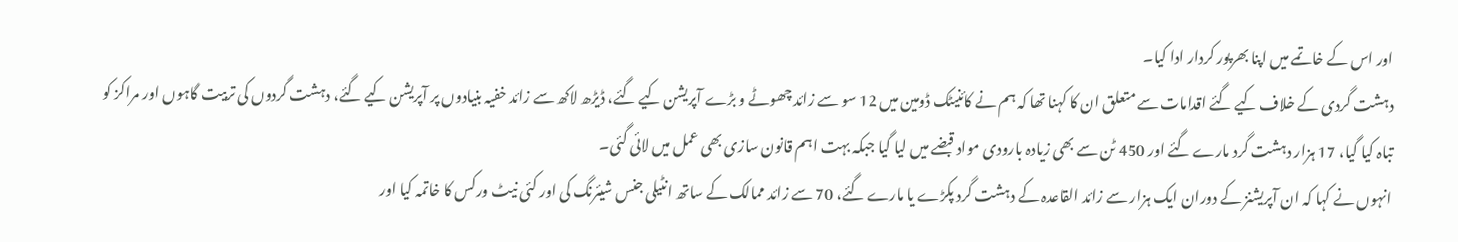اور اس کے خاتمے میں اپنا بھرپور کردار ادا کیا۔
دہشت گردی کے خلاف کیے گئے اقدامات سے متعلق ان کا کہنا تھا کہ ہم نے کائنیٹک ڈومین میں 12 سو سے زائد چھوٹے و بڑے آپریشن کیے گئے، ڈیڑھ لاکھ سے زائد خفیہ بنیادوں پر آپریشن کیے گئے، دہشت گردوں کی تربیت گاہوں اور مراکز کو تباہ کیا گیا، 17 ہزار دہشت گرد مارے گئے اور 450 ٹن سے بھی زیادہ بارودی مواد قبضے میں لیا گیا جبکہ بہت اہم قانون سازی بھی عمل میں لائی گئی۔
انہوں نے کہا کہ ان آپریشنز کے دوران ایک ہزار سے زائد القاعدہ کے دہشت گرد پکڑے یا مارے گئے، 70 سے زائد ممالک کے ساتھ انٹیلی جنس شیئرنگ کی اور کئی نیٹ ورکس کا خاتمہ کیا اور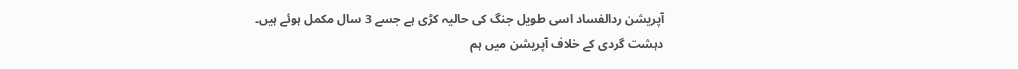آپریشن ردالفساد اسی طویل جنگ کی حالیہ کڑی ہے جسے 3 سال مکمل ہوئے ہیں۔
دہشت گردی کے خلاف آپریشن میں ہم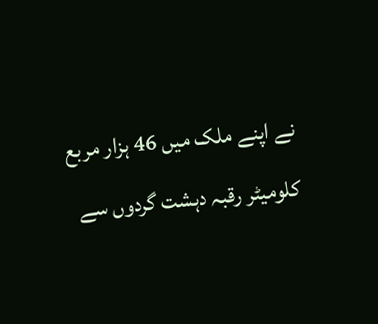نے اپنے ملک میں 46 ہزار مربع کلومیٹر رقبہ دہشت گردوں سے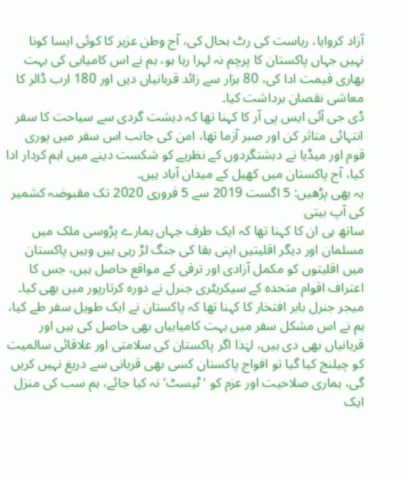آزاد کروایا، ریاست کی رٹ بحال کی، آج وطن عزیر کا کوئی ایسا کونا نہیں جہاں پاکستان کا پرچم نہ لہرا رہا ہو، ہم نے اس کامیابی کی بہت بھاری قیمت ادا کی، 80 ہزار سے زائد قربانیاں دیں اور 180 ارب ڈالر کا معاشی نقصان برداشت کیا۔
ڈی جی آئی ایس پی آر کا کہنا تھا کہ دہشت گردی سے سیاحت کا سفر انتہائی متاثر کن اور صبر آزما تھا، امن کی جانب اس سفر میں پوری قوم اور میڈیا نے دہشتگردوں کے نظریے کو شکست دینے میں اہم کردار ادا کیا، آج پاکستان میں کھیل کے میدان آباد ہیں۔
یہ بھی پڑھیں: 5 اگست 2019 سے 5 فروری 2020 تک مقبوضہ کشمیر کی آپ بیتی
ساتھ ہی ان کا کہنا تھا کہ ایک طرف جہاں ہمارے پڑوسی ملک میں مسلمان اور دیگر اقلیتیں اپنی بقا کی جنگ لڑ رہی ہیں وہیں پاکستان میں اقلیتوں کو مکمل آزادی اور ترقی کے مواقع حاصل ہیں، جس کا اعتراف اقوام متحدہ کے سیکریٹری جنرل نے دورہ کرتارپور میں بھی کیا۔
میجر جنرل بابر افتخار کا کہنا تھا کہ پاکستان نے ایک طویل سفر طے کیا، ہم نے اس مشکل سفر میں بہت کامیابیاں بھی حاصل کی ہیں اور قربانیاں بھی دی ہیں، لہٰذا اگر پاکستان کی سلامتی اور علاقائی سالمیت کو چیلنج کیا گیا تو افواج پاکستان کسی بھی قربانی سے دریغ نہیں کریں گی، ہماری صلاحیت اور عزم کو 'ٹیسٹ' نہ کیا جائے، ہم سب کی منزل ایک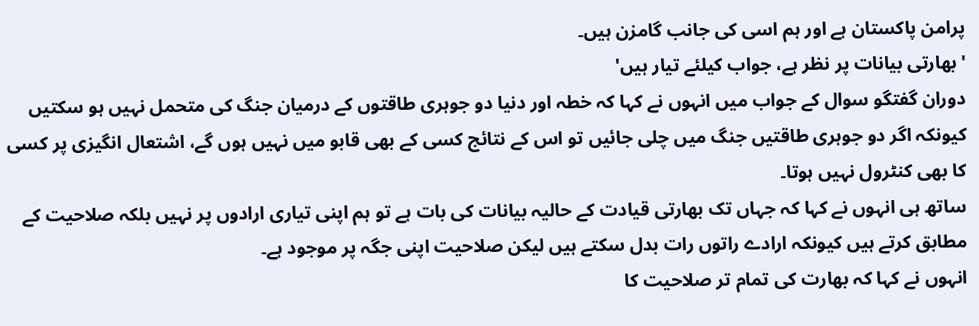پرامن پاکستان ہے اور ہم اسی کی جانب گامزن ہیں۔
'بھارتی بیانات پر نظر ہے، جواب کیلئے تیار ہیں'
دوران گفتگو سوال کے جواب میں انہوں نے کہا کہ خطہ اور دنیا دو جوہری طاقتوں کے درمیان جنگ کی متحمل نہیں ہو سکتیں کیونکہ اگر دو جوہری طاقتیں جنگ میں چلی جائیں تو اس کے نتائج کسی کے بھی قابو میں نہیں ہوں گے، اشتعال انگیزی پر کسی کا بھی کنٹرول نہیں ہوتا۔
ساتھ ہی انہوں نے کہا کہ جہاں تک بھارتی قیادت کے حالیہ بیانات کی بات ہے تو ہم اپنی تیاری ارادوں پر نہیں بلکہ صلاحیت کے مطابق کرتے ہیں کیونکہ ارادے راتوں رات بدل سکتے ہیں لیکن صلاحیت اپنی جگہ پر موجود ہے۔
انہوں نے کہا کہ بھارت کی تمام تر صلاحیت کا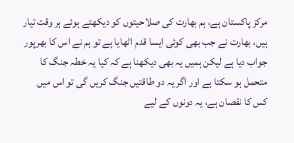مرکز پاکستان ہے، ہم بھارت کی صلاحیتوں کو دیکھتے ہوئے ہر وقت تیار ہیں، بھارت نے جب بھی کوئی ایسا قدم اٹھایا ہے تو ہم نے اس کا بھرپور جواب دیا ہے لیکن ہمیں یہ بھی دیکھنا ہے کہ کیا یہ خطہ جنگ کا متحمل ہو سکتا ہے اور اگر یہ دو طاقتیں جنگ کریں گی تو اس میں کس کا نقصان ہے، یہ دونوں کے لیے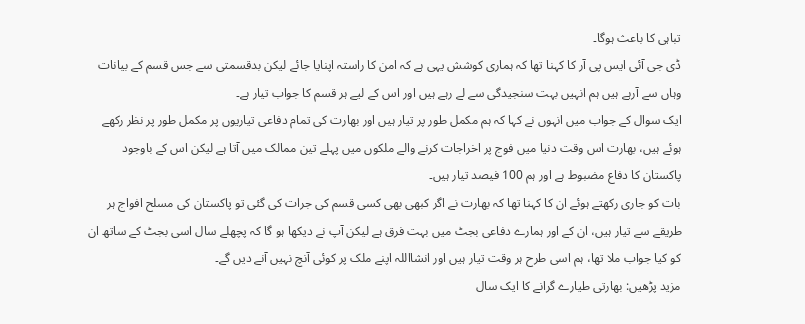تباہی کا باعث ہوگا۔
ڈی جی آئی ایس پی آر کا کہنا تھا کہ ہماری کوشش یہی ہے کہ امن کا راستہ اپنایا جائے لیکن بدقسمتی سے جس قسم کے بیانات وہاں سے آرہے ہیں ہم انہیں بہت سنجیدگی سے لے رہے ہیں اور اس کے لیے ہر قسم کا جواب تیار ہے۔
ایک سوال کے جواب میں انہوں نے کہا کہ ہم مکمل طور پر تیار ہیں اور بھارت کی تمام دفاعی تیاریوں پر مکمل طور پر نظر رکھے ہوئے ہیں، بھارت اس وقت دنیا میں فوج پر اخراجات کرنے والے ملکوں میں پہلے تین ممالک میں آتا ہے لیکن اس کے باوجود پاکستان کا دفاع مضبوط ہے اور ہم 100 فیصد تیار ہیں۔
بات کو جاری رکھتے ہوئے ان کا کہنا تھا کہ بھارت نے اگر کبھی بھی کسی قسم کی جرات کی گئی تو پاکستان کی مسلح افواج ہر طریقے سے تیار ہیں، ان کے اور ہمارے دفاعی بجٹ میں بہت فرق ہے لیکن آپ نے دیکھا ہو گا کہ پچھلے سال اسی بجٹ کے ساتھ ان کو کیا جواب ملا تھا، ہم اسی طرح ہر وقت تیار ہیں اور انشااللہ اپنے ملک پر کوئی آنچ نہیں آنے دیں گے۔
مزید پڑھیں: بھارتی طیارے گرانے کا ایک سال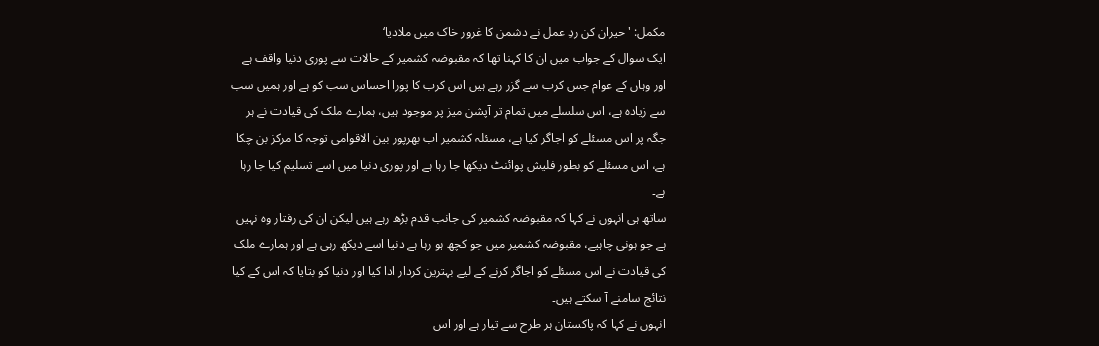مکمل: 'حیران کن ردِ عمل نے دشمن کا غرور خاک میں ملادیا‘
ایک سوال کے جواب میں ان کا کہنا تھا کہ مقبوضہ کشمیر کے حالات سے پوری دنیا واقف ہے اور وہاں کے عوام جس کرب سے گزر رہے ہیں اس کرب کا پورا احساس سب کو ہے اور ہمیں سب سے زیادہ ہے، اس سلسلے میں تمام تر آپشن میز پر موجود ہیں، ہمارے ملک کی قیادت نے ہر جگہ پر اس مسئلے کو اجاگر کیا ہے، مسئلہ کشمیر اب بھرپور بین الاقوامی توجہ کا مرکز بن چکا ہے، اس مسئلے کو بطور فلیش پوائنٹ دیکھا جا رہا ہے اور پوری دنیا میں اسے تسلیم کیا جا رہا ہے۔
ساتھ ہی انہوں نے کہا کہ مقبوضہ کشمیر کی جانب قدم بڑھ رہے ہیں لیکن ان کی رفتار وہ نہیں ہے جو ہونی چاہیے، مقبوضہ کشمیر میں جو کچھ ہو رہا ہے دنیا اسے دیکھ رہی ہے اور ہمارے ملک کی قیادت نے اس مسئلے کو اجاگر کرنے کے لیے بہترین کردار ادا کیا اور دنیا کو بتایا کہ اس کے کیا نتائج سامنے آ سکتے ہیں۔
انہوں نے کہا کہ پاکستان ہر طرح سے تیار ہے اور اس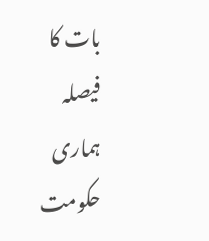بات کا فیصلہ ہماری حکومت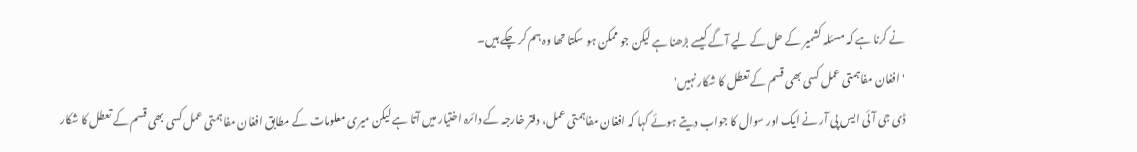نے کرنا ہے کہ مسئلہ کشمیر کے حل کے لیے آگے کیسے بڑھنا ہے لیکن جو ممکن ہو سکتا تھا وہ ہم کر چکے ہیں۔
'افغان مفاہمتی عمل کسی بھی قسم کے تعطل کا شکار نہیں'
ڈی جی آئی ایس پی آر نے ایک اور سوال کا جواب دیتے ہوئے کہا کہ افغان مفاہمتی عمل، دفتر خارجہ کے دائرہ اختیار میں آتا ہے لیکن میری معلومات کے مطابق افغان مفاہمتی عمل کسی بھی قسم کے تعطل کا شکار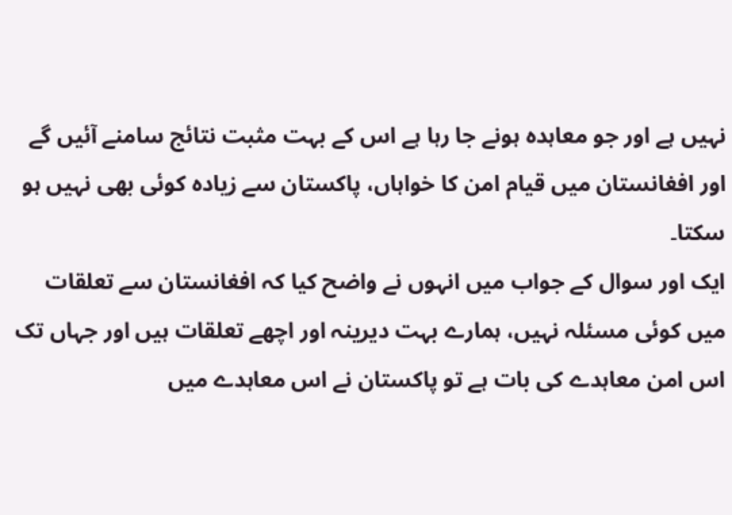نہیں ہے اور جو معاہدہ ہونے جا رہا ہے اس کے بہت مثبت نتائج سامنے آئیں گے اور افغانستان میں قیام امن کا خواہاں، پاکستان سے زیادہ کوئی بھی نہیں ہو سکتا۔
ایک اور سوال کے جواب میں انہوں نے واضح کیا کہ افغانستان سے تعلقات میں کوئی مسئلہ نہیں، ہمارے بہت دیرینہ اور اچھے تعلقات ہیں اور جہاں تک اس امن معاہدے کی بات ہے تو پاکستان نے اس معاہدے میں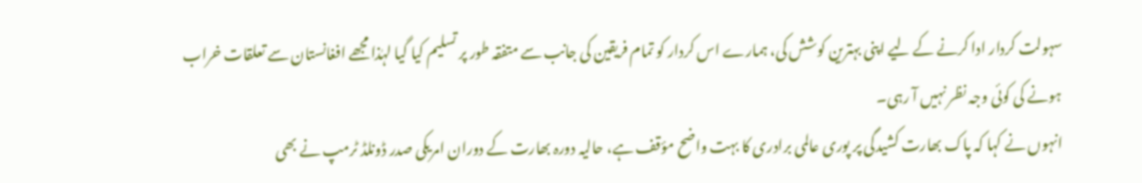سہولت کردار ادا کرنے کے لیے اپنی بہترین کوشش کی، ہمارے اس کردار کو تمام فریقین کی جانب سے متفقہ طور پر تسلیم کیا گیا لہٰذا مجھے افغانستان سے تعلقات خراب ہونے کی کوئی وجہ نظر نہیں آ رہی۔
انہوں نے کہا کہ پاک بھارت کشیدگی پر پوری عالمی برادری کا بہت واضح مؤقف ہے، حالیہ دورہ بھارت کے دوران امریکی صدر ڈونلڈ ٹرمپ نے بھی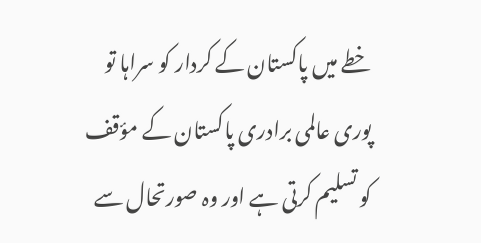خطے میں پاکستان کے کردار کو سراہا تو پوری عالمی برادری پاکستان کے مؤقف کو تسلیم کرتی ہے اور وہ صورتحال سے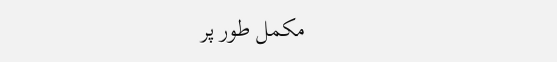مکمل طور پر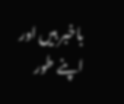باخبر ہیں اور اپنے طور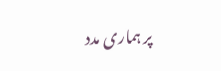پر ہماری مدد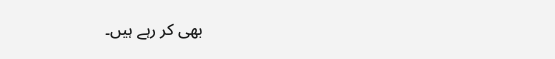بھی کر رہے ہیں۔